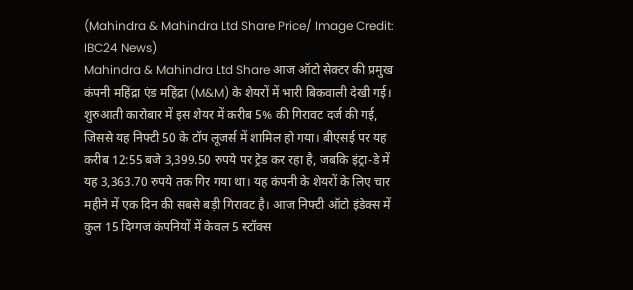(Mahindra & Mahindra Ltd Share Price/ Image Credit: IBC24 News)
Mahindra & Mahindra Ltd Share आज ऑटो सेक्टर की प्रमुख कंपनी महिंद्रा एंड महिंद्रा (M&M) के शेयरों में भारी बिकवाली देखी गई। शुरुआती कारोबार में इस शेयर में करीब 5% की गिरावट दर्ज की गई, जिससे यह निफ्टी 50 के टॉप लूजर्स में शामिल हो गया। बीएसई पर यह करीब 12:55 बजे 3,399.50 रुपये पर ट्रेड कर रहा है, जबकि इंट्रा-डे में यह 3,363.70 रुपये तक गिर गया था। यह कंपनी के शेयरों के लिए चार महीने में एक दिन की सबसे बड़ी गिरावट है। आज निफ्टी ऑटो इंडेक्स में कुल 15 दिग्गज कंपनियों में केवल 5 स्टॉक्स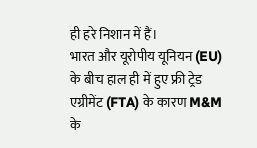ही हरे निशान में हैं।
भारत और यूरोपीय यूनियन (EU) के बीच हाल ही में हुए फ्री ट्रेड एग्रीमेंट (FTA) के कारण M&M के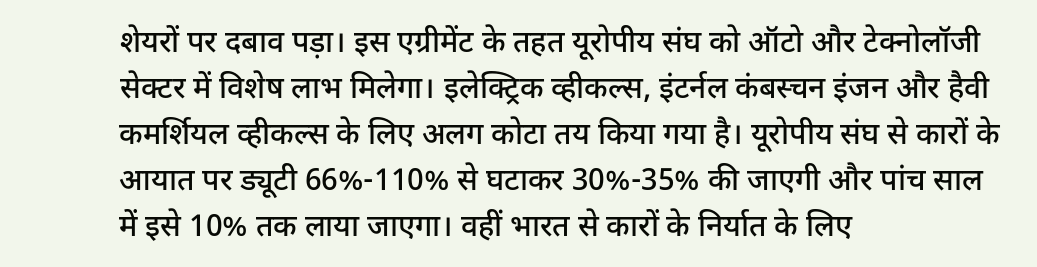शेयरों पर दबाव पड़ा। इस एग्रीमेंट के तहत यूरोपीय संघ को ऑटो और टेक्नोलॉजी सेक्टर में विशेष लाभ मिलेगा। इलेक्ट्रिक व्हीकल्स, इंटर्नल कंबस्चन इंजन और हैवी कमर्शियल व्हीकल्स के लिए अलग कोटा तय किया गया है। यूरोपीय संघ से कारों के आयात पर ड्यूटी 66%-110% से घटाकर 30%-35% की जाएगी और पांच साल में इसे 10% तक लाया जाएगा। वहीं भारत से कारों के निर्यात के लिए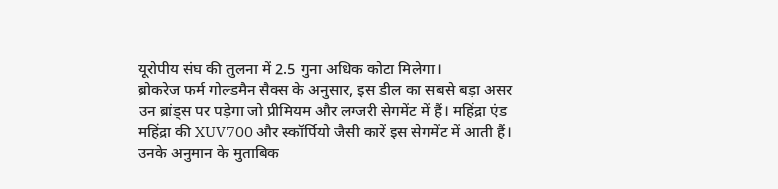यूरोपीय संघ की तुलना में 2.5 गुना अधिक कोटा मिलेगा।
ब्रोकरेज फर्म गोल्डमैन सैक्स के अनुसार, इस डील का सबसे बड़ा असर उन ब्रांड्स पर पड़ेगा जो प्रीमियम और लग्जरी सेगमेंट में हैं। महिंद्रा एंड महिंद्रा की XUV700 और स्कॉर्पियो जैसी कारें इस सेगमेंट में आती हैं। उनके अनुमान के मुताबिक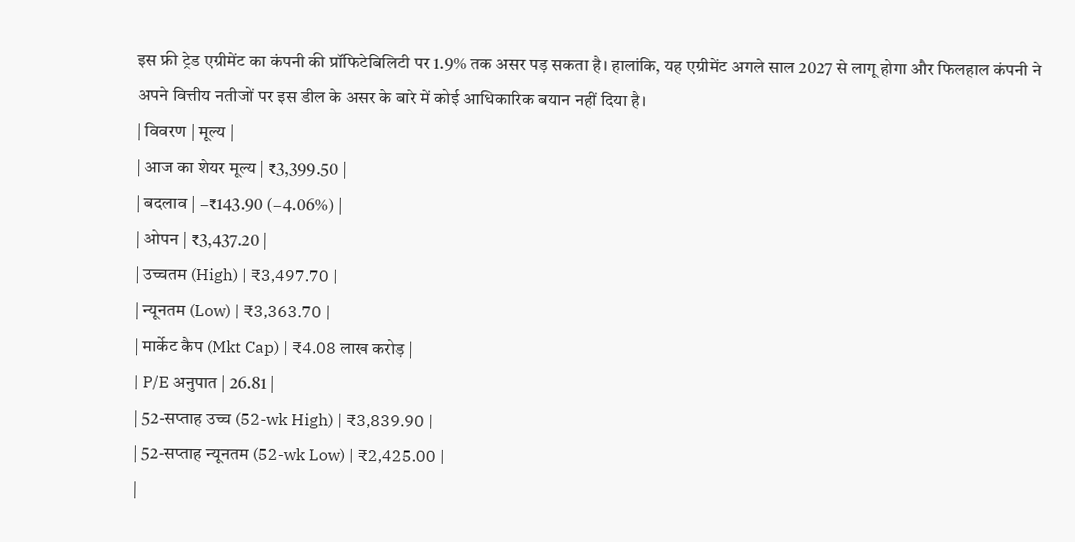इस फ्री ट्रेड एग्रीमेंट का कंपनी की प्रॉफिटेबिलिटी पर 1.9% तक असर पड़ सकता है। हालांकि, यह एग्रीमेंट अगले साल 2027 से लागू होगा और फिलहाल कंपनी ने अपने वित्तीय नतीजों पर इस डील के असर के बारे में कोई आधिकारिक बयान नहीं दिया है।
| विवरण | मूल्य |
| आज का शेयर मूल्य | ₹3,399.50 |
| बदलाव | −₹143.90 (−4.06%) |
| ओपन | ₹3,437.20 |
| उच्चतम (High) | ₹3,497.70 |
| न्यूनतम (Low) | ₹3,363.70 |
| मार्केट कैप (Mkt Cap) | ₹4.08 लाख करोड़ |
| P/E अनुपात | 26.81 |
| 52-सप्ताह उच्च (52-wk High) | ₹3,839.90 |
| 52-सप्ताह न्यूनतम (52-wk Low) | ₹2,425.00 |
|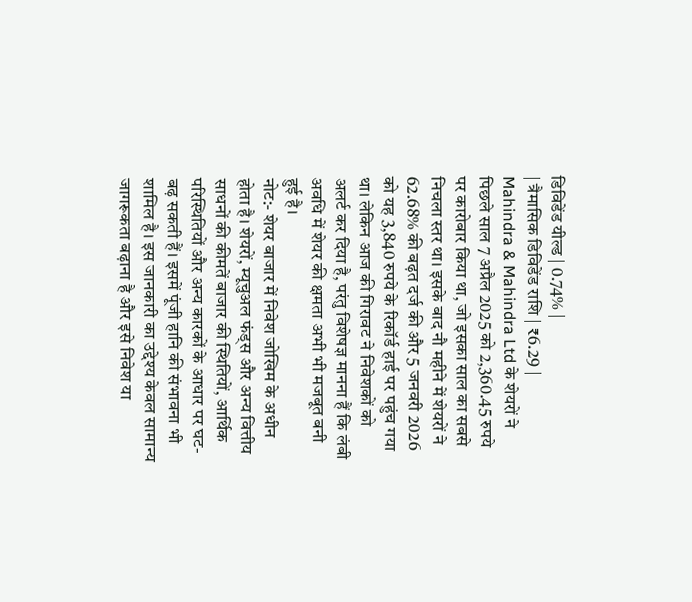डिविडेंड यील्ड | 0.74% |
| त्रैमासिक डिविडेंड राशि | ₹6.29 |
Mahindra & Mahindra Ltd के शेयरों ने पिछले साल 7 अप्रैल 2025 को 2,360.45 रुपये पर कारोबार किया था, जो इसका साल का सबसे निचला स्तर था। इसके बाद नौ महीने में शेयरों ने 62.68% की बढ़त दर्ज की और 5 जनवरी 2026 को यह 3,840 रुपये के रिकॉर्ड हाई पर पहुंच गया था। लेकिन आज की गिरावट ने निवेशकों को अलर्ट कर दिया है, परंतु विशेषज्ञ मानना हैं कि लंबी अवधि में शेयर की क्षमता अभी भी मजबूत बनी हुई है।
नोट:- शेयर बाजार में निवेश जोखिम के अधीन होता है। शेयरों, म्यूचुअल फंड्स और अन्य वित्तीय साधनों की कीमतें बाजार की स्थितियों, आर्थिक परिस्थितियों और अन्य कारकों के आधार पर घट-बढ़ सकती हैं। इसमें पूंजी हानि की संभावना भी शामिल है। इस जानकारी का उद्देश्य केवल सामान्य जागरूकता बढ़ाना है और इसे निवेश या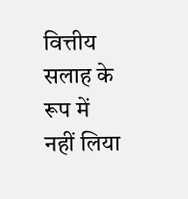वित्तीय सलाह के रूप में नहीं लिया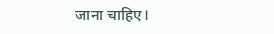जाना चाहिए।